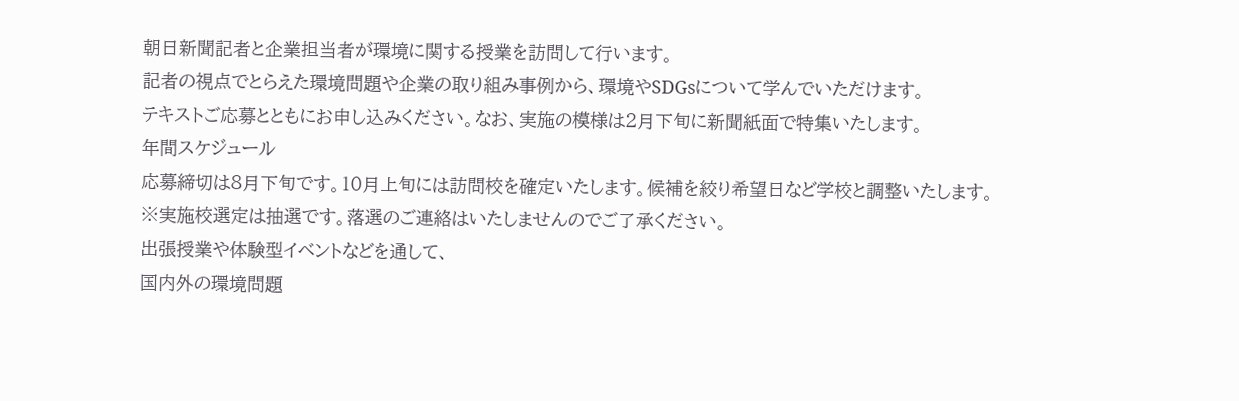朝日新聞記者と企業担当者が環境に関する授業を訪問して行います。
記者の視点でとらえた環境問題や企業の取り組み事例から、環境やSDGsについて学んでいただけます。
テキストご応募とともにお申し込みください。なお、実施の模様は2月下旬に新聞紙面で特集いたします。
年間スケジュール
応募締切は8月下旬です。10月上旬には訪問校を確定いたします。候補を絞り希望日など学校と調整いたします。
※実施校選定は抽選です。落選のご連絡はいたしませんのでご了承ください。
出張授業や体験型イベントなどを通して、
国内外の環境問題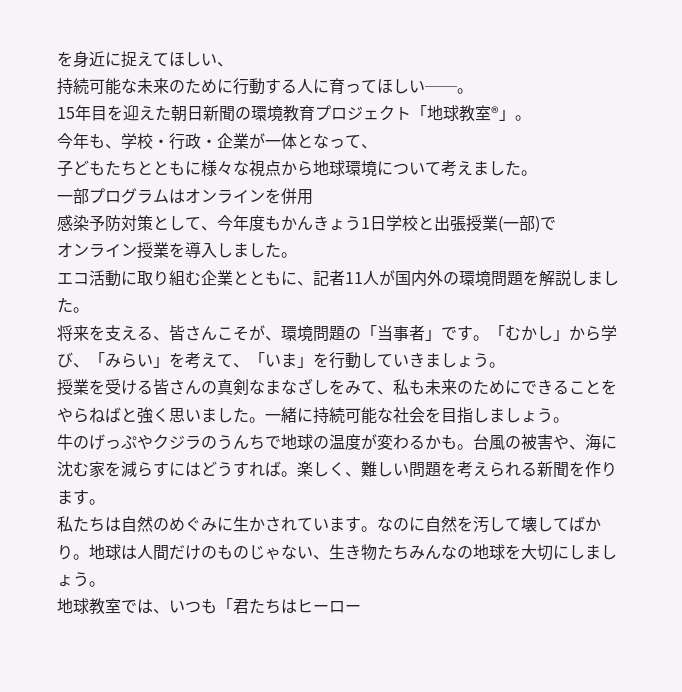を身近に捉えてほしい、
持続可能な未来のために行動する人に育ってほしい──。
15年目を迎えた朝日新聞の環境教育プロジェクト「地球教室®」。
今年も、学校・行政・企業が一体となって、
子どもたちとともに様々な視点から地球環境について考えました。
一部プログラムはオンラインを併用
感染予防対策として、今年度もかんきょう1日学校と出張授業(一部)で
オンライン授業を導入しました。
エコ活動に取り組む企業とともに、記者11人が国内外の環境問題を解説しました。
将来を支える、皆さんこそが、環境問題の「当事者」です。「むかし」から学び、「みらい」を考えて、「いま」を行動していきましょう。
授業を受ける皆さんの真剣なまなざしをみて、私も未来のためにできることをやらねばと強く思いました。一緒に持続可能な社会を目指しましょう。
牛のげっぷやクジラのうんちで地球の温度が変わるかも。台風の被害や、海に沈む家を減らすにはどうすれば。楽しく、難しい問題を考えられる新聞を作ります。
私たちは自然のめぐみに生かされています。なのに自然を汚して壊してばかり。地球は人間だけのものじゃない、生き物たちみんなの地球を大切にしましょう。
地球教室では、いつも「君たちはヒーロー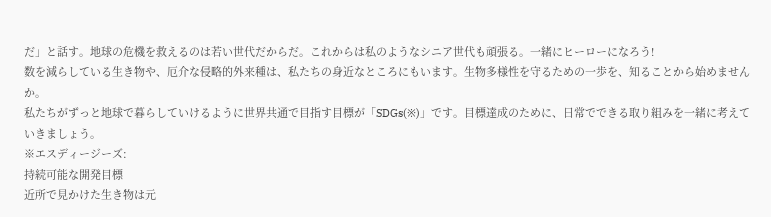だ」と話す。地球の危機を救えるのは若い世代だからだ。これからは私のようなシニア世代も頑張る。一緒にヒーローになろう!
数を減らしている生き物や、厄介な侵略的外来種は、私たちの身近なところにもいます。生物多様性を守るための一歩を、知ることから始めませんか。
私たちがずっと地球で暮らしていけるように世界共通で目指す目標が「SDGs(※)」です。目標達成のために、日常でできる取り組みを一緒に考えていきましょう。
※エスディージーズ:
持続可能な開発目標
近所で見かけた生き物は元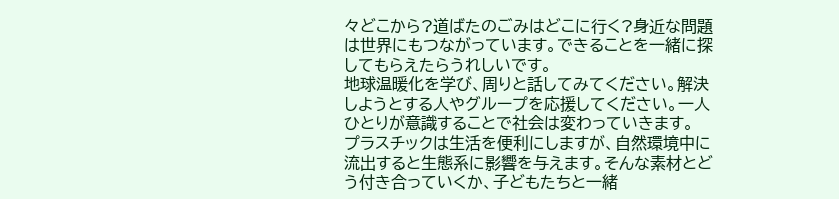々どこから?道ばたのごみはどこに行く?身近な問題は世界にもつながっています。できることを一緒に探してもらえたらうれしいです。
地球温暖化を学び、周りと話してみてください。解決しようとする人やグループを応援してください。一人ひとりが意識することで社会は変わっていきます。
プラスチックは生活を便利にしますが、自然環境中に流出すると生態系に影響を与えます。そんな素材とどう付き合っていくか、子どもたちと一緒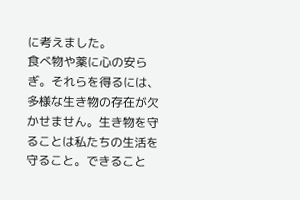に考えました。
食べ物や薬に心の安らぎ。それらを得るには、多様な生き物の存在が欠かせません。生き物を守ることは私たちの生活を守ること。できること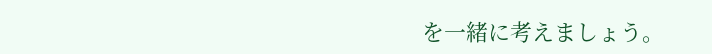を一緒に考えましょう。